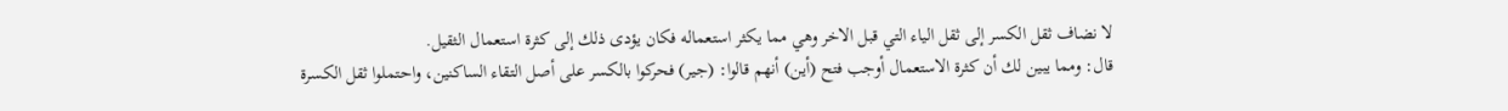لا نضاف ثقل الكسر إلى ثقل الياء التي قبل الاخر وهي مما يكثر استعماله فكان يؤدى ذلك إلى كثرة استعمال الثقيل.
قال: ومما يبين لك أن كثرة الاستعمال أوجب فتح (أين) أنهم قالوا: (جير) فحركوا بالكسر على أصل التقاء الساكنين، واحتملوا ثقل الكسرة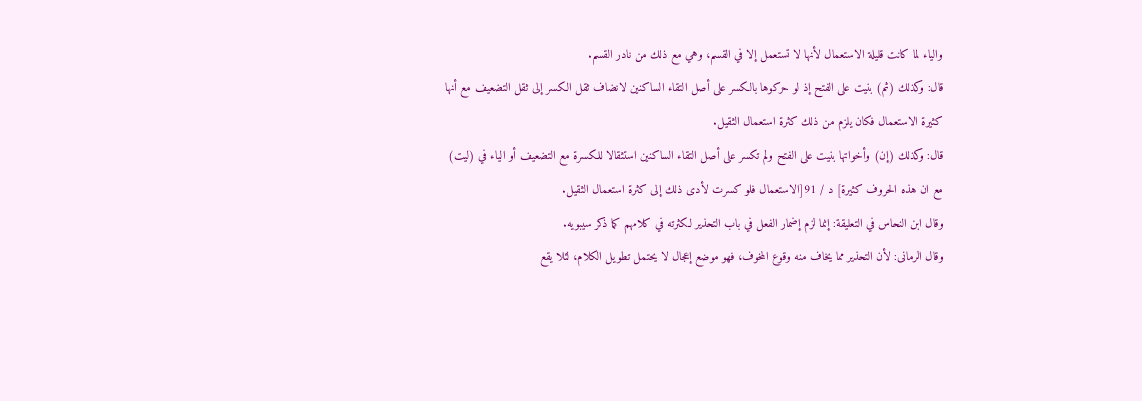والياء لما كانت قليلة الاستعمال لأنها لا تستعمل إلا في القسم، وهي مع ذلك من نادر القسم.
قال: وكذلك (ثم) بنيت على الفتح إذ لو حركوها بالكسر على أصل التقاء الساكنين لانضاف ثقل الكسر إلى ثقل التضعيف مع أنها كثيرة الاستعمال فكان يلزم من ذلك كثرة استعمال الثقيل.
قال: وكذلك (إن) وأخواتها بنيت على الفتح ولم تكسر على أصل التقاء الساكنين استثقالا للكسرة مع التضعيف أو الياء في (ليت) مع ان هذه الحروف كثيرة] د / 91[الاستعمال فلو كسرت لأدى ذلك إلى كثرة استعمال الثقيل.
وقال ابن النحاس في التعليقة: إنما لزم إضمار الفعل في باب التحذير لكثرته في كلامهم كما ذكر سيبويه.
وقال الرمانى: لأن التحذير مما يخاف منه وقوع المخوف، فهو موضع إعجال لا يحتمل تطويل الكلام، لئلا يقع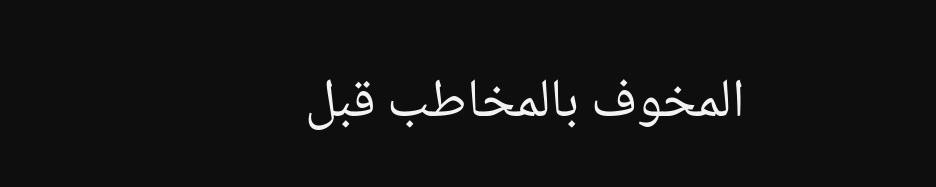المخوف بالمخاطب قبل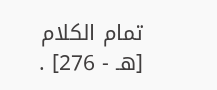تمام الكلام [هـ - 276] .